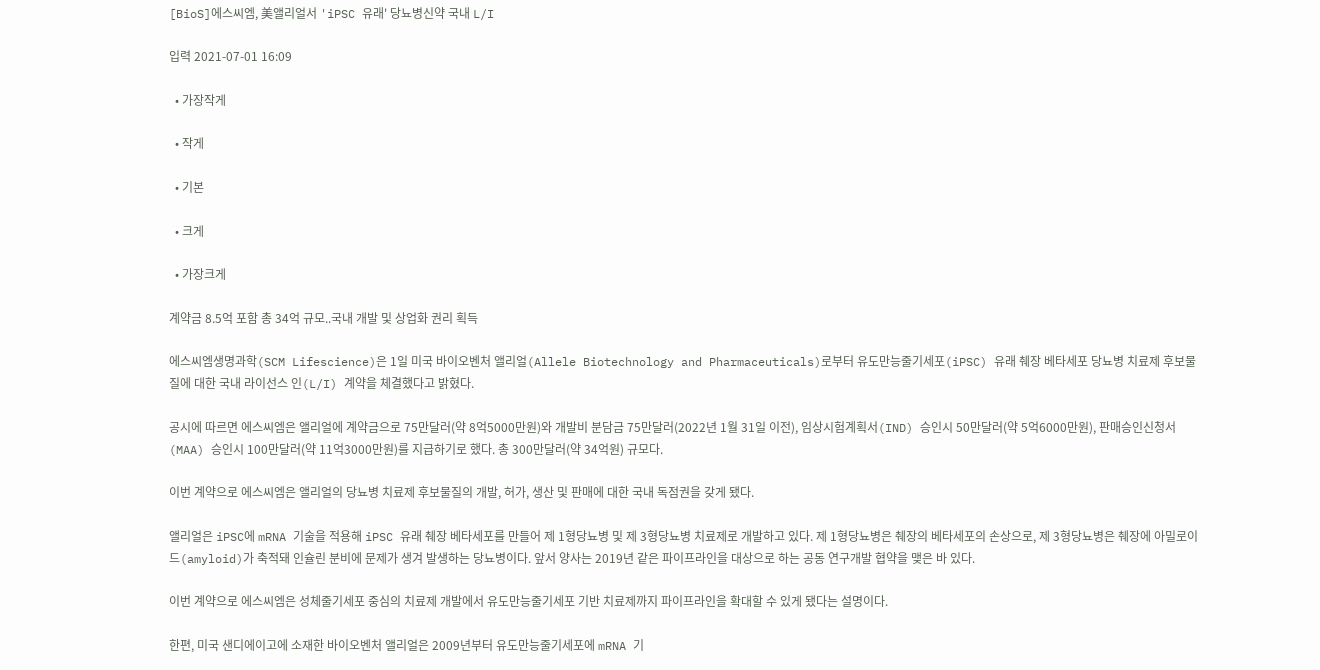[BioS]에스씨엠, 美앨리얼서 'iPSC 유래' 당뇨병신약 국내 L/I

입력 2021-07-01 16:09

  • 가장작게

  • 작게

  • 기본

  • 크게

  • 가장크게

계약금 8.5억 포함 총 34억 규모..국내 개발 및 상업화 권리 획득

에스씨엠생명과학(SCM Lifescience)은 1일 미국 바이오벤처 앨리얼(Allele Biotechnology and Pharmaceuticals)로부터 유도만능줄기세포(iPSC) 유래 췌장 베타세포 당뇨병 치료제 후보물질에 대한 국내 라이선스 인(L/I) 계약을 체결했다고 밝혔다.

공시에 따르면 에스씨엠은 앨리얼에 계약금으로 75만달러(약 8억5000만원)와 개발비 분담금 75만달러(2022년 1월 31일 이전), 임상시험계획서(IND) 승인시 50만달러(약 5억6000만원), 판매승인신청서(MAA) 승인시 100만달러(약 11억3000만원)를 지급하기로 했다. 총 300만달러(약 34억원) 규모다.

이번 계약으로 에스씨엠은 앨리얼의 당뇨병 치료제 후보물질의 개발, 허가, 생산 및 판매에 대한 국내 독점권을 갖게 됐다.

앨리얼은 iPSC에 mRNA 기술을 적용해 iPSC 유래 췌장 베타세포를 만들어 제 1형당뇨병 및 제 3형당뇨병 치료제로 개발하고 있다. 제 1형당뇨병은 췌장의 베타세포의 손상으로, 제 3형당뇨병은 췌장에 아밀로이드(amyloid)가 축적돼 인슐린 분비에 문제가 생겨 발생하는 당뇨병이다. 앞서 양사는 2019년 같은 파이프라인을 대상으로 하는 공동 연구개발 협약을 맺은 바 있다.

이번 계약으로 에스씨엠은 성체줄기세포 중심의 치료제 개발에서 유도만능줄기세포 기반 치료제까지 파이프라인을 확대할 수 있게 됐다는 설명이다.

한편, 미국 샌디에이고에 소재한 바이오벤처 앨리얼은 2009년부터 유도만능줄기세포에 mRNA 기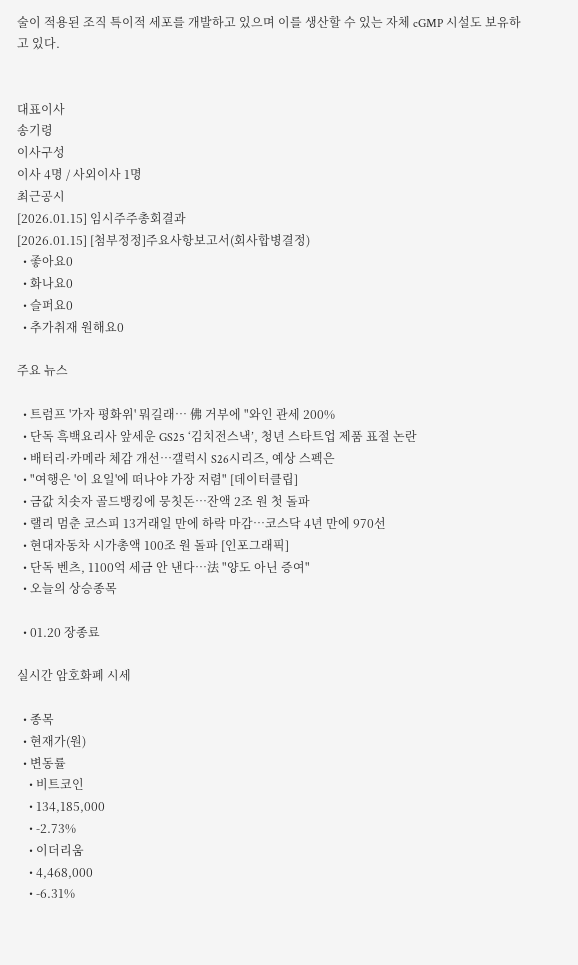술이 적용된 조직 특이적 세포를 개발하고 있으며 이를 생산할 수 있는 자체 cGMP 시설도 보유하고 있다.


대표이사
송기령
이사구성
이사 4명 / 사외이사 1명
최근공시
[2026.01.15] 임시주주총회결과
[2026.01.15] [첨부정정]주요사항보고서(회사합병결정)
  • 좋아요0
  • 화나요0
  • 슬퍼요0
  • 추가취재 원해요0

주요 뉴스

  • 트럼프 '가자 평화위' 뭐길래… 佛 거부에 "와인 관세 200%
  • 단독 흑백요리사 앞세운 GS25 ‘김치전스낵’, 청년 스타트업 제품 표절 논란
  • 배터리·카메라 체감 개선…갤럭시 S26시리즈, 예상 스펙은
  • "여행은 '이 요일'에 떠나야 가장 저렴" [데이터클립]
  • 금값 치솟자 골드뱅킹에 뭉칫돈…잔액 2조 원 첫 돌파
  • 랠리 멈춘 코스피 13거래일 만에 하락 마감…코스닥 4년 만에 970선
  • 현대자동차 시가총액 100조 원 돌파 [인포그래픽]
  • 단독 벤츠, 1100억 세금 안 낸다…法 "양도 아닌 증여"
  • 오늘의 상승종목

  • 01.20 장종료

실시간 암호화폐 시세

  • 종목
  • 현재가(원)
  • 변동률
    • 비트코인
    • 134,185,000
    • -2.73%
    • 이더리움
    • 4,468,000
    • -6.31%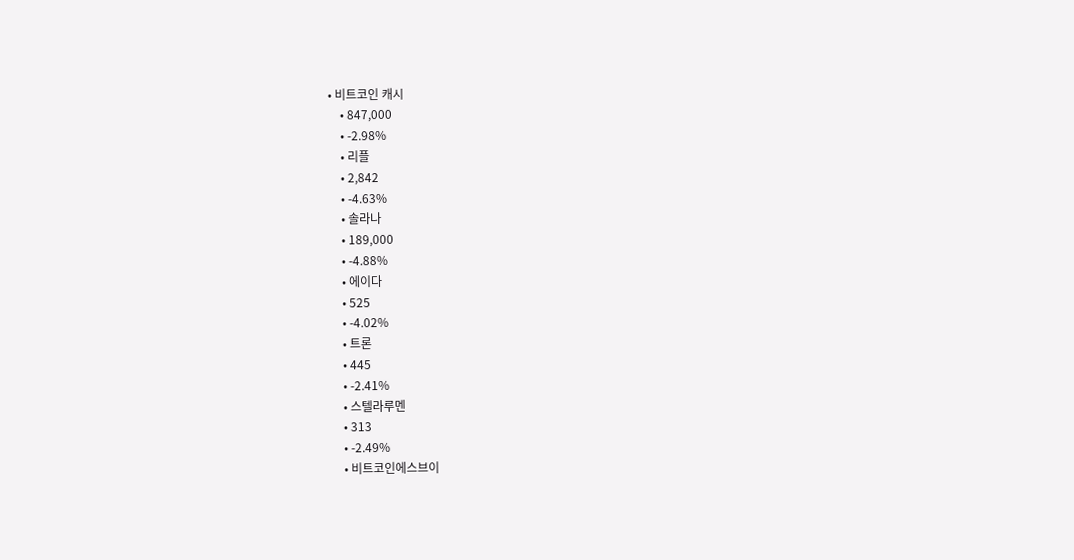• 비트코인 캐시
    • 847,000
    • -2.98%
    • 리플
    • 2,842
    • -4.63%
    • 솔라나
    • 189,000
    • -4.88%
    • 에이다
    • 525
    • -4.02%
    • 트론
    • 445
    • -2.41%
    • 스텔라루멘
    • 313
    • -2.49%
    • 비트코인에스브이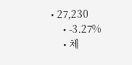• 27,230
    • -3.27%
    • 체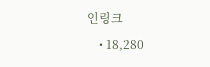인링크
    • 18,280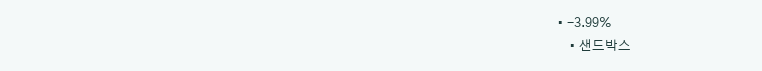• -3.99%
    • 샌드박스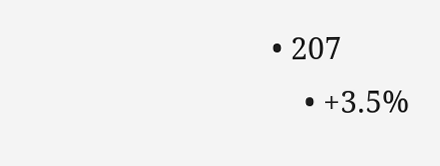• 207
    • +3.5%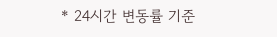* 24시간 변동률 기준